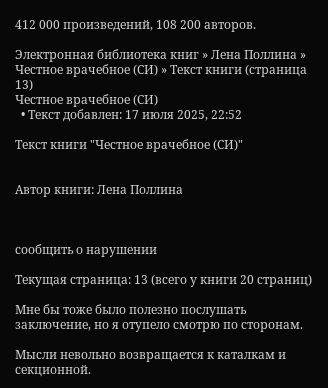412 000 произведений, 108 200 авторов.

Электронная библиотека книг » Лена Поллина » Честное врачебное (СИ) » Текст книги (страница 13)
Честное врачебное (СИ)
  • Текст добавлен: 17 июля 2025, 22:52

Текст книги "Честное врачебное (СИ)"


Автор книги: Лена Поллина



сообщить о нарушении

Текущая страница: 13 (всего у книги 20 страниц)

Мне бы тоже было полезно послушать заключение, но я отупело смотрю по сторонам.

Мысли невольно возвращается к каталкам и секционной.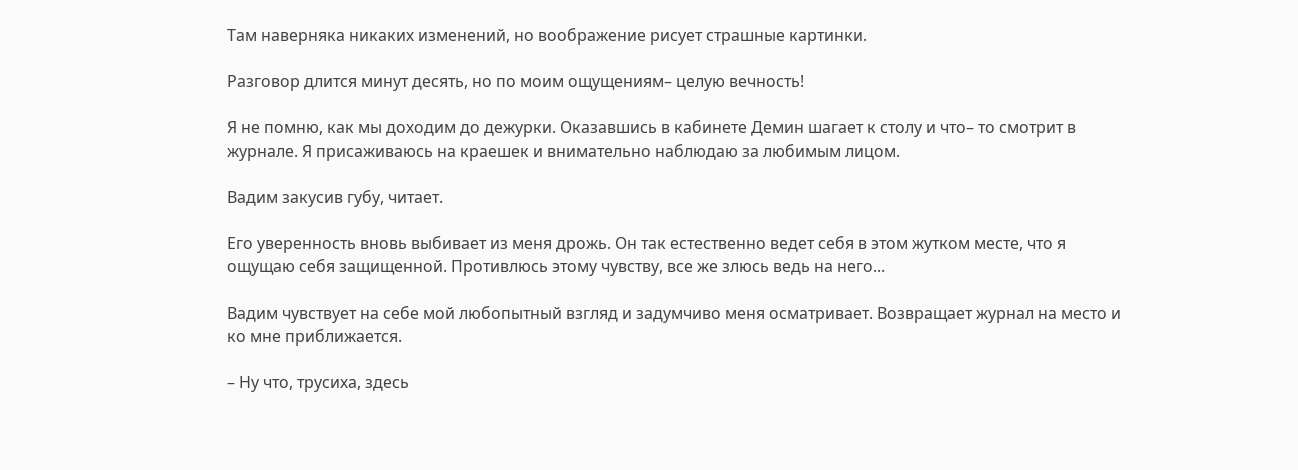Там наверняка никаких изменений, но воображение рисует страшные картинки.

Разговор длится минут десять, но по моим ощущениям– целую вечность!

Я не помню, как мы доходим до дежурки. Оказавшись в кабинете Демин шагает к столу и что– то смотрит в журнале. Я присаживаюсь на краешек и внимательно наблюдаю за любимым лицом.

Вадим закусив губу, читает.

Его уверенность вновь выбивает из меня дрожь. Он так естественно ведет себя в этом жутком месте, что я ощущаю себя защищенной. Противлюсь этому чувству, все же злюсь ведь на него...

Вадим чувствует на себе мой любопытный взгляд и задумчиво меня осматривает. Возвращает журнал на место и ко мне приближается.

– Ну что, трусиха, здесь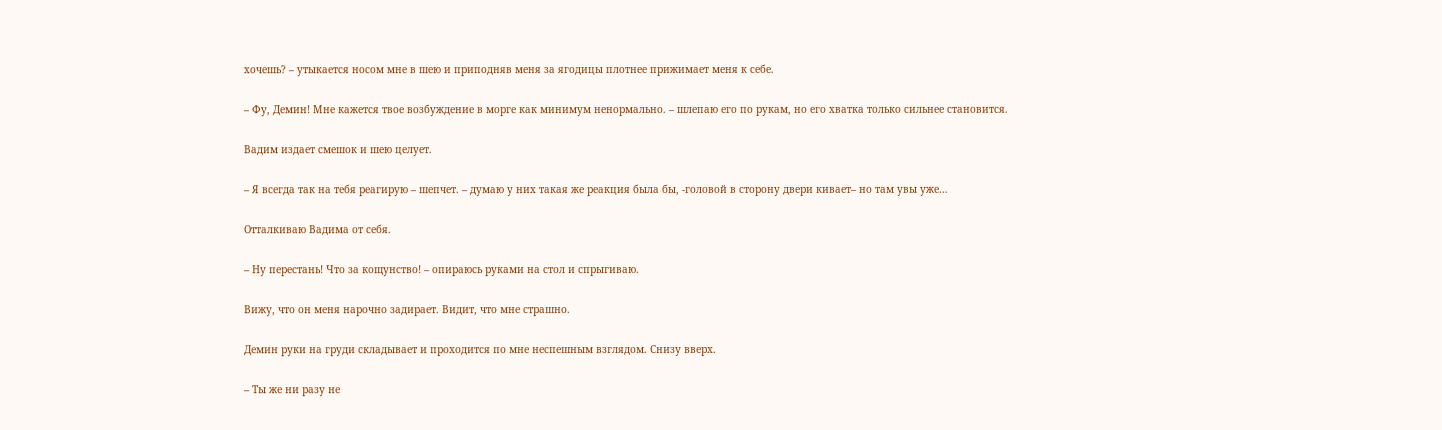хочешь? – утыкается носом мне в шею и приподняв меня за ягодицы плотнее прижимает меня к себе.

– Фу, Демин! Мне кажется твое возбуждение в морге как минимум ненормально. – шлепаю его по рукам, но его хватка только сильнее становится.

Вадим издает смешок и шею целует.

– Я всегда так на тебя реагирую – шепчет. – думаю у них такая же реакция была бы, -головой в сторону двери кивает– но там увы уже…

Отталкиваю Вадима от себя.

– Ну перестань! Что за кощунство! – опираюсь руками на стол и спрыгиваю.

Вижу, что он меня нарочно задирает. Видит, что мне страшно.

Демин руки на груди складывает и проходится по мне неспешным взглядом. Снизу вверх.

– Ты же ни разу не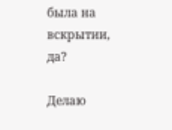была на вскрытии, да?

Делаю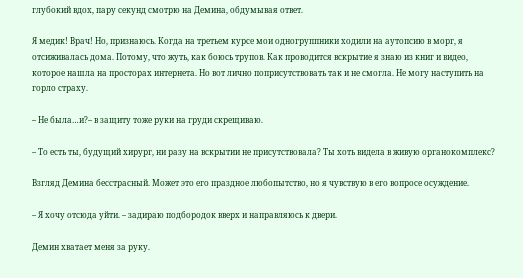глубокий вдох, пару секунд смотрю на Демина, обдумывая ответ.

Я медик! Врач! Но, признаюсь. Когда на третьем курсе мои одногруппники ходили на аутопсию в морг, я отсиживалась дома. Потому, что жуть, как боюсь трупов. Как проводится вскрытие я знаю из книг и видео, которое нашла на просторах интернета. Но вот лично поприсутствовать так и не смогла. Не могу наступить на горло страху.

– Не была…и?– в защиту тоже руки на груди скрещиваю.

– То есть ты, будущий хирург, ни разу на вскрытии не присутствовала? Ты хоть видела в живую органокомплекс?

Взгляд Демина бесстрасный. Может это его праздное любопытство, но я чувствую в его вопросе осуждение.

– Я хочу отсюда уйти. – задираю подбородок вверх и направляюсь к двери.

Демин хватает меня за руку.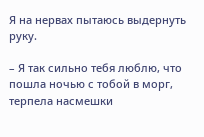Я на нервах пытаюсь выдернуть руку.

– Я так сильно тебя люблю, что пошла ночью с тобой в морг, терпела насмешки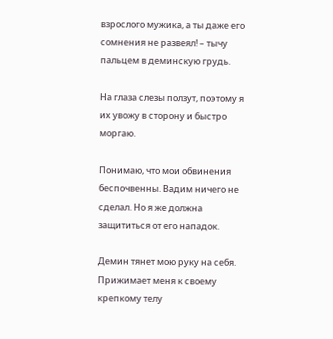взрослого мужика, а ты даже его сомнения не развеял! – тычу пальцем в деминскую грудь.

На глаза слезы ползут, поэтому я их увожу в сторону и быстро моргаю.

Понимаю, что мои обвинения беспочвенны. Вадим ничего не сделал. Но я же должна защититься от его нападок.

Демин тянет мою руку на себя. Прижимает меня к своему крепкому телу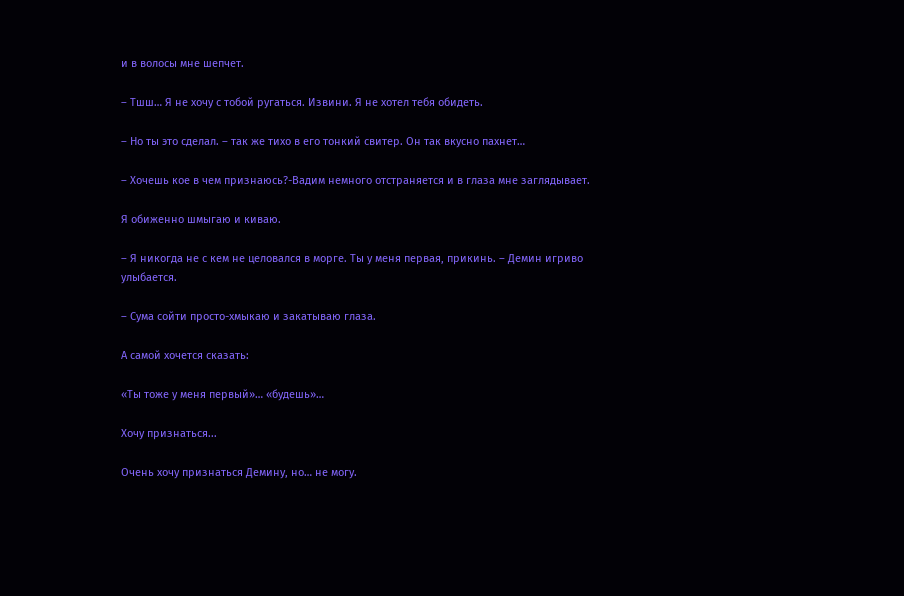и в волосы мне шепчет.

– Тшш… Я не хочу с тобой ругаться. Извини. Я не хотел тебя обидеть.

– Но ты это сделал. – так же тихо в его тонкий свитер. Он так вкусно пахнет…

– Хочешь кое в чем признаюсь?-Вадим немного отстраняется и в глаза мне заглядывает.

Я обиженно шмыгаю и киваю.

– Я никогда не с кем не целовался в морге. Ты у меня первая, прикинь. – Демин игриво улыбается.

– Сума сойти просто-хмыкаю и закатываю глаза.

А самой хочется сказать:

«Ты тоже у меня первый»… «будешь»…

Хочу признаться...

Очень хочу признаться Демину, но… не могу.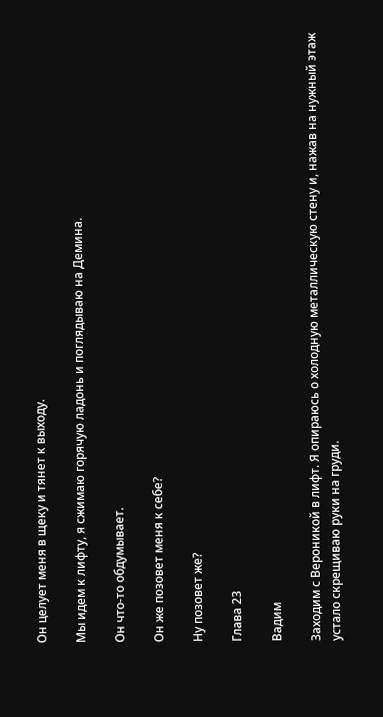Он целует меня в щеку и тянет к выходу.

Мы идем к лифту, я сжимаю горячую ладонь и поглядываю на Демина.

Он что-то обдумывает.

Он же позовет меня к себе?

Ну позовет же?

Глава 23

Вадим

Заходим с Вероникой в лифт. Я опираюсь о холодную металлическую стену и, нажав на нужный этаж устало скрещиваю руки на груди.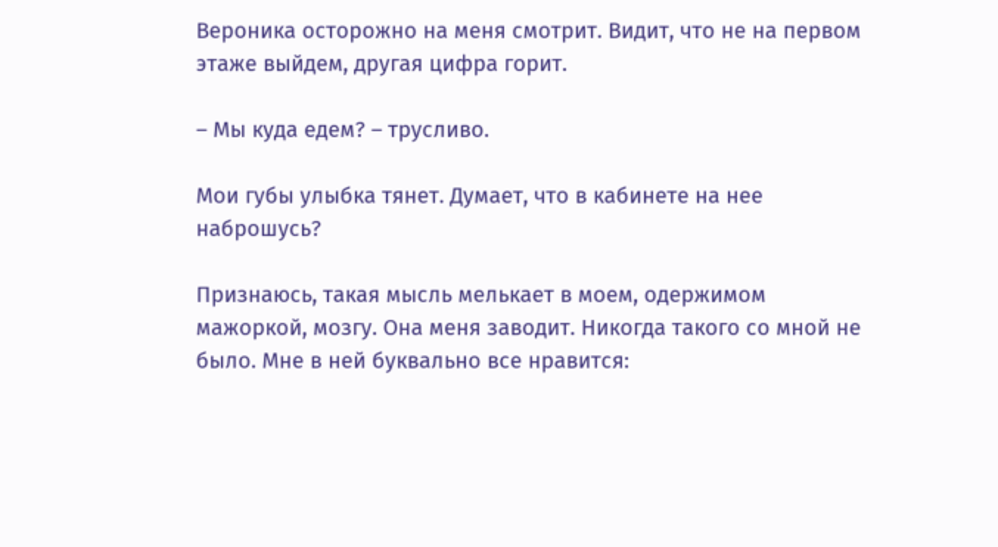Вероника осторожно на меня смотрит. Видит, что не на первом этаже выйдем, другая цифра горит.

– Мы куда едем? – трусливо.

Мои губы улыбка тянет. Думает, что в кабинете на нее наброшусь?

Признаюсь, такая мысль мелькает в моем, одержимом мажоркой, мозгу. Она меня заводит. Никогда такого со мной не было. Мне в ней буквально все нравится: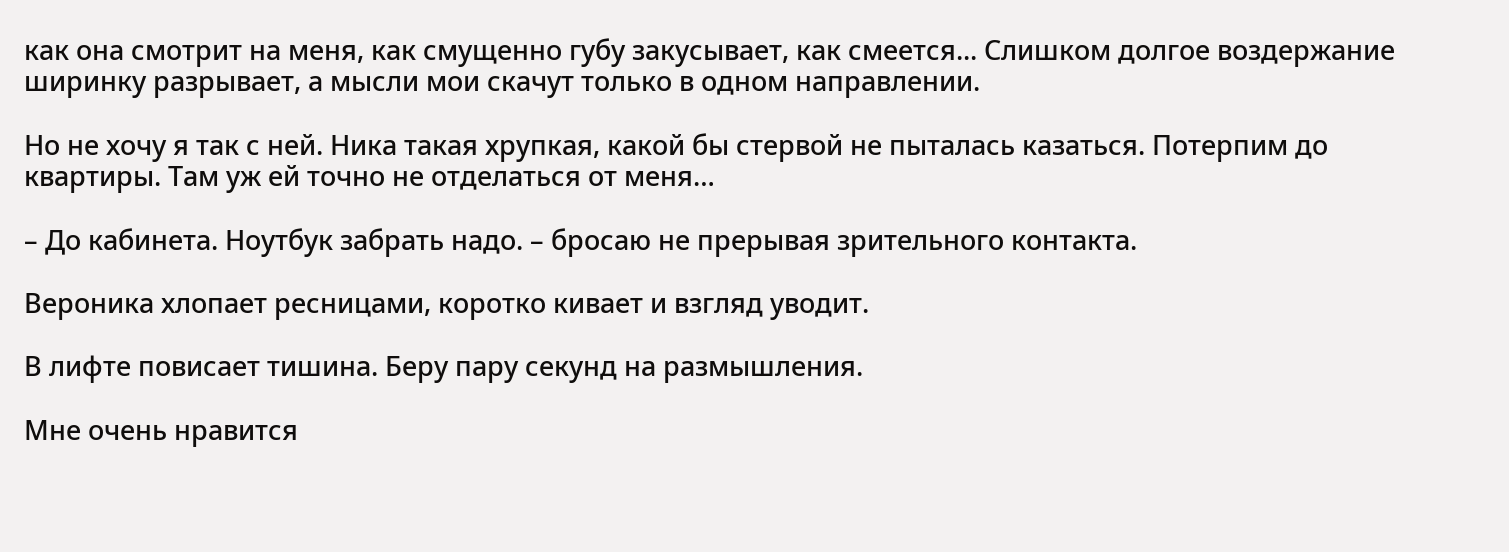как она смотрит на меня, как смущенно губу закусывает, как смеется... Слишком долгое воздержание ширинку разрывает, а мысли мои скачут только в одном направлении.

Но не хочу я так с ней. Ника такая хрупкая, какой бы стервой не пыталась казаться. Потерпим до квартиры. Там уж ей точно не отделаться от меня…

– До кабинета. Ноутбук забрать надо. – бросаю не прерывая зрительного контакта.

Вероника хлопает ресницами, коротко кивает и взгляд уводит.

В лифте повисает тишина. Беру пару секунд на размышления.

Мне очень нравится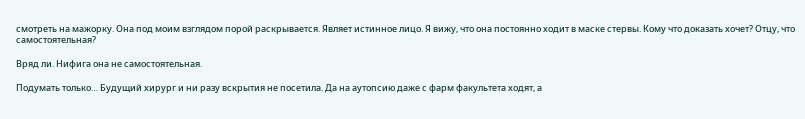смотреть на мажорку. Она под моим взглядом порой раскрывается. Являет истинное лицо. Я вижу, что она постоянно ходит в маске стервы. Кому что доказать хочет? Отцу, что самостоятельная?

Вряд ли. Нифига она не самостоятельная.

Подумать только… Будущий хирург и ни разу вскрытия не посетила. Да на аутопсию даже с фарм факультета ходят, а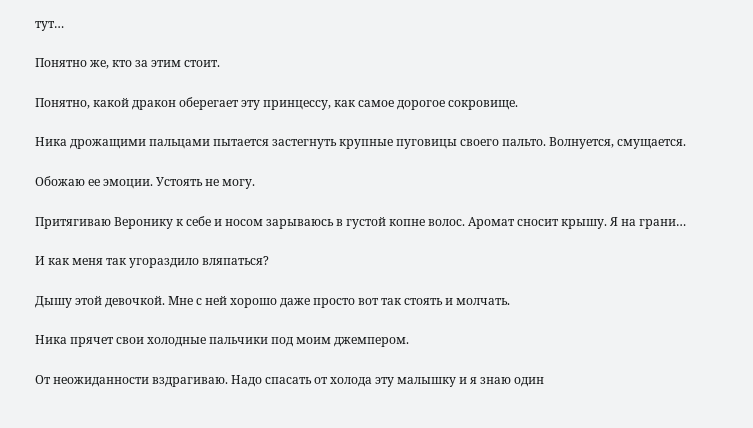тут…

Понятно же, кто за этим стоит.

Понятно, какой дракон оберегает эту принцессу, как самое дорогое сокровище.

Ника дрожащими пальцами пытается застегнуть крупные пуговицы своего пальто. Волнуется, смущается.

Обожаю ее эмоции. Устоять не могу.

Притягиваю Веронику к себе и носом зарываюсь в густой копне волос. Аромат сносит крышу. Я на грани…

И как меня так угораздило вляпаться?

Дышу этой девочкой. Мне с ней хорошо даже просто вот так стоять и молчать.

Ника прячет свои холодные пальчики под моим джемпером.

От неожиданности вздрагиваю. Надо спасать от холода эту малышку и я знаю один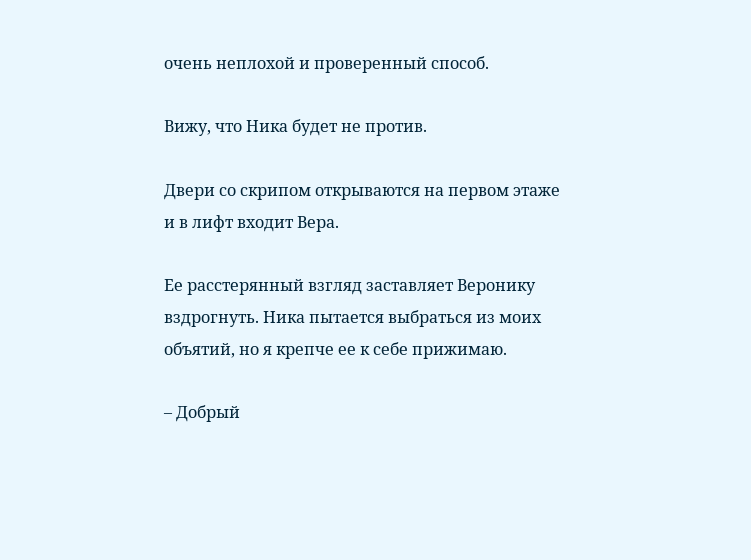очень неплохой и проверенный способ.

Вижу, что Ника будет не против.

Двери со скрипом открываются на первом этаже и в лифт входит Вера.

Ее расстерянный взгляд заставляет Веронику вздрогнуть. Ника пытается выбраться из моих объятий, но я крепче ее к себе прижимаю.

– Добрый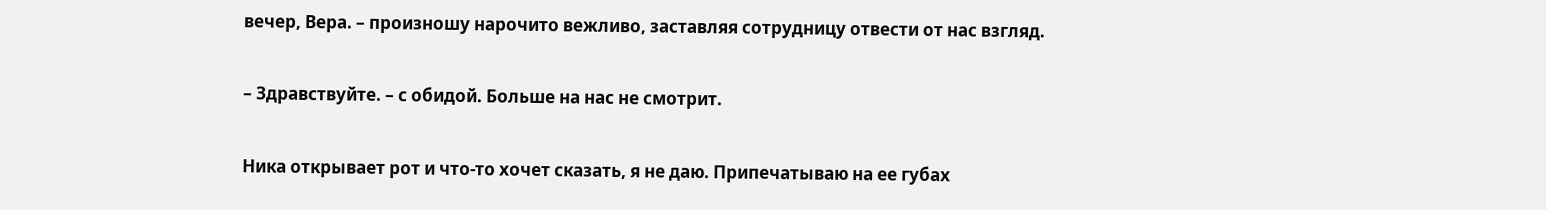вечер, Вера. – произношу нарочито вежливо, заставляя сотрудницу отвести от нас взгляд.

– Здравствуйте. – с обидой. Больше на нас не смотрит.

Ника открывает рот и что-то хочет сказать, я не даю. Припечатываю на ее губах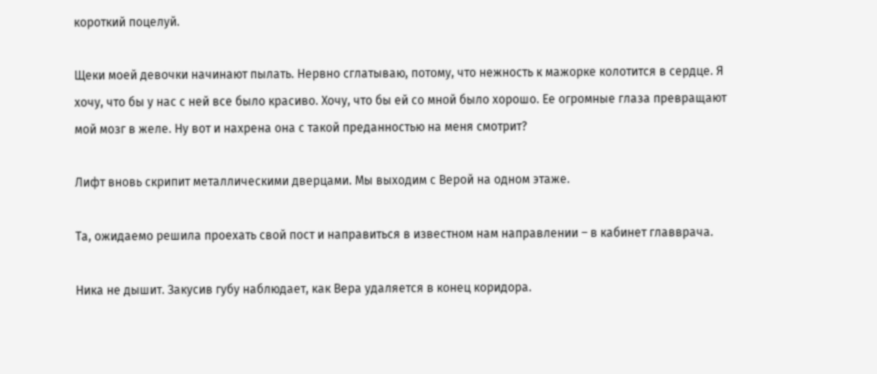короткий поцелуй.

Щеки моей девочки начинают пылать. Нервно сглатываю, потому, что нежность к мажорке колотится в сердце. Я хочу, что бы у нас с ней все было красиво. Хочу, что бы ей со мной было хорошо. Ее огромные глаза превращают мой мозг в желе. Ну вот и нахрена она с такой преданностью на меня смотрит?

Лифт вновь скрипит металлическими дверцами. Мы выходим с Верой на одном этаже.

Та, ожидаемо решила проехать свой пост и направиться в известном нам направлении – в кабинет главврача.

Ника не дышит. Закусив губу наблюдает, как Вера удаляется в конец коридора.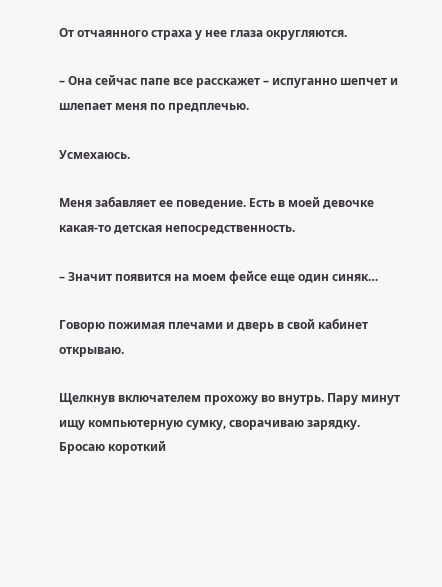От отчаянного страха у нее глаза округляются.

– Она сейчас папе все расскажет – испуганно шепчет и шлепает меня по предплечью.

Усмехаюсь.

Меня забавляет ее поведение. Есть в моей девочке какая-то детская непосредственность.

– Значит появится на моем фейсе еще один синяк…

Говорю пожимая плечами и дверь в свой кабинет открываю.

Щелкнув включателем прохожу во внутрь. Пару минут ищу компьютерную сумку, сворачиваю зарядку. Бросаю короткий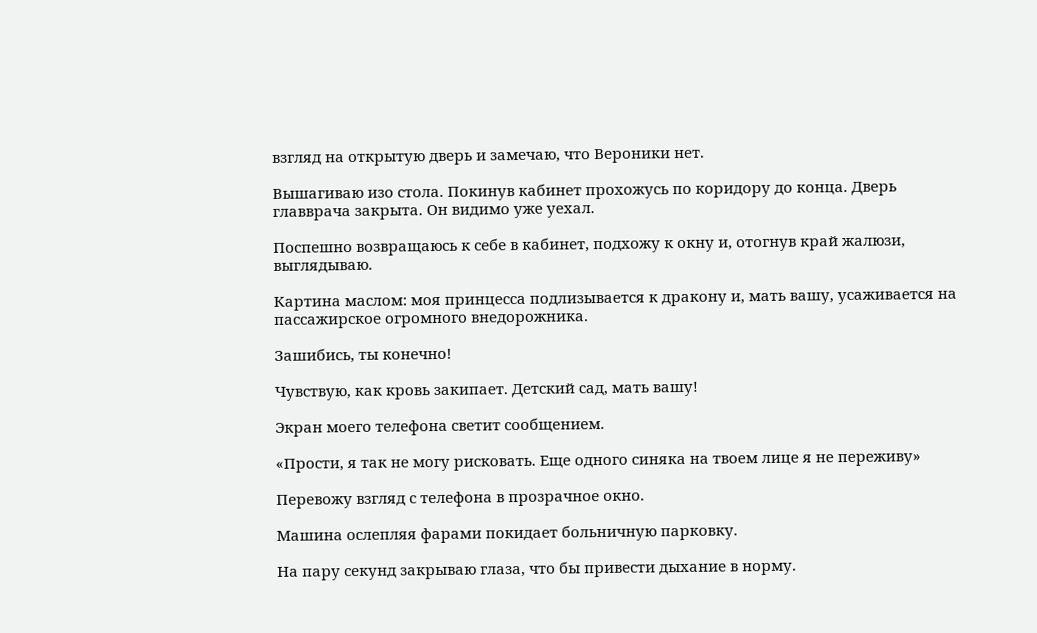взгляд на открытую дверь и замечаю, что Вероники нет.

Вышагиваю изо стола. Покинув кабинет прохожусь по коридору до конца. Дверь главврача закрыта. Он видимо уже уехал.

Поспешно возвращаюсь к себе в кабинет, подхожу к окну и, отогнув край жалюзи, выглядываю.

Картина маслом: моя принцесса подлизывается к дракону и, мать вашу, усаживается на пассажирское огромного внедорожника.

Зашибись, ты конечно!

Чувствую, как кровь закипает. Детский сад, мать вашу!

Экран моего телефона светит сообщением.

«Прости, я так не могу рисковать. Еще одного синяка на твоем лице я не переживу»

Перевожу взгляд с телефона в прозрачное окно.

Машина ослепляя фарами покидает больничную парковку.

На пару секунд закрываю глаза, что бы привести дыхание в норму.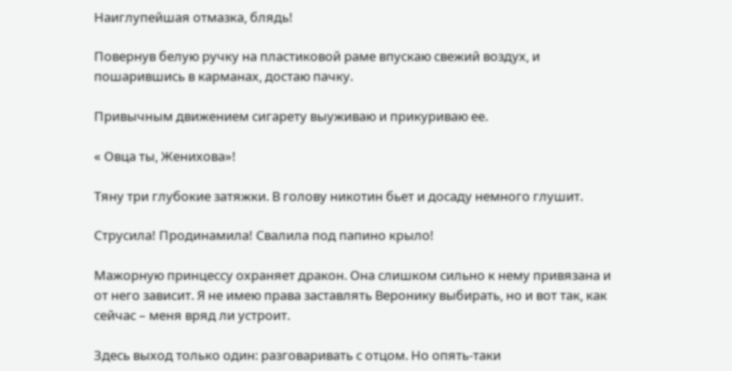Наиглупейшая отмазка, блядь!

Повернув белую ручку на пластиковой раме впускаю свежий воздух, и пошарившись в карманах, достаю пачку.

Привычным движением сигарету выуживаю и прикуриваю ее.

« Овца ты, Женихова»!

Тяну три глубокие затяжки. В голову никотин бьет и досаду немного глушит.

Струсила! Продинамила! Свалила под папино крыло!

Мажорную принцессу охраняет дракон. Она слишком сильно к нему привязана и от него зависит. Я не имею права заставлять Веронику выбирать, но и вот так, как сейчас – меня вряд ли устроит.

Здесь выход только один: разговаривать с отцом. Но опять-таки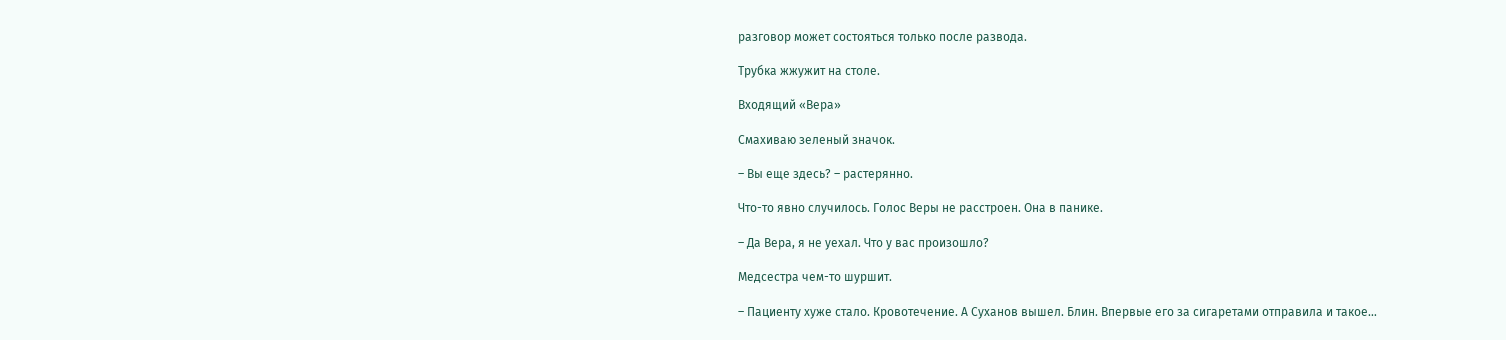разговор может состояться только после развода.

Трубка жжужит на столе.

Входящий «Вера»

Смахиваю зеленый значок.

– Вы еще здесь? – растерянно.

Что-то явно случилось. Голос Веры не расстроен. Она в панике.

– Да Вера, я не уехал. Что у вас произошло?

Медсестра чем-то шуршит.

– Пациенту хуже стало. Кровотечение. А Суханов вышел. Блин. Впервые его за сигаретами отправила и такое…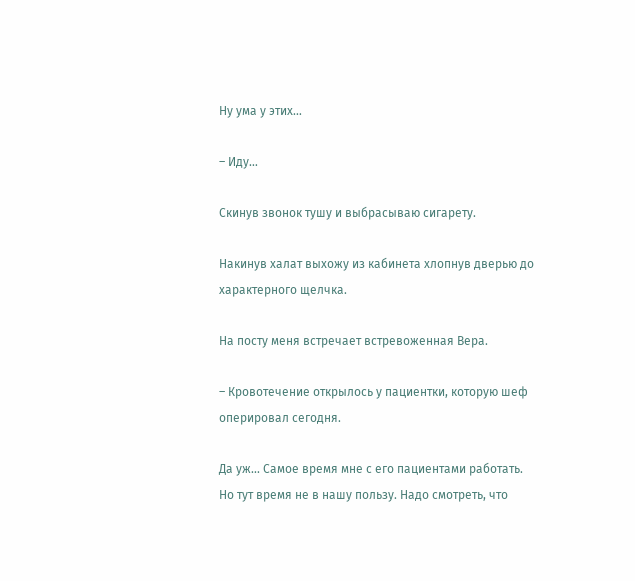Ну ума у этих…

– Иду…

Скинув звонок тушу и выбрасываю сигарету.

Накинув халат выхожу из кабинета хлопнув дверью до характерного щелчка.

На посту меня встречает встревоженная Вера.

– Кровотечение открылось у пациентки, которую шеф оперировал сегодня.

Да уж... Самое время мне с его пациентами работать. Но тут время не в нашу пользу. Надо смотреть, что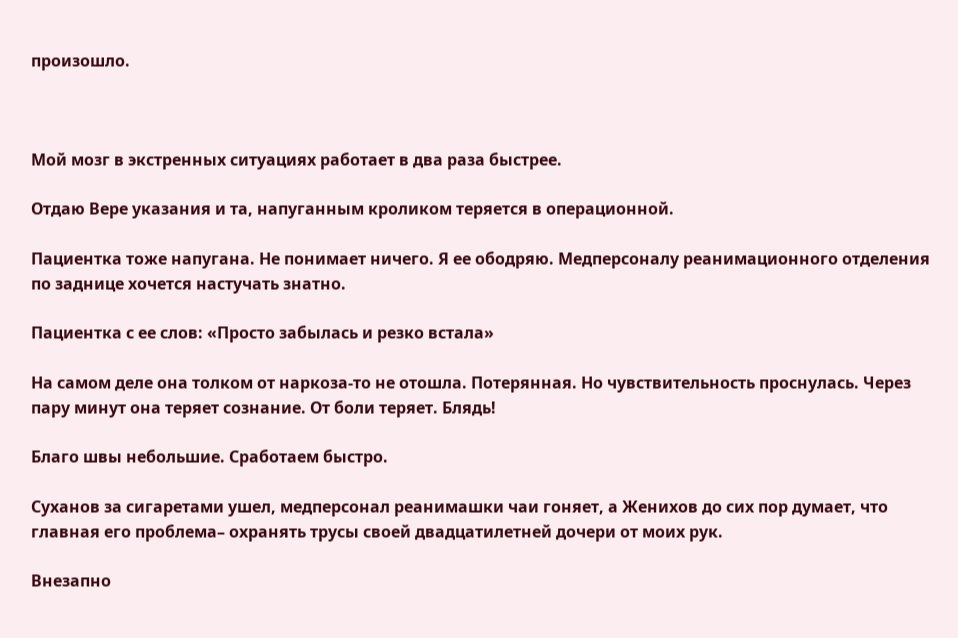произошло.



Мой мозг в экстренных ситуациях работает в два раза быстрее.

Отдаю Вере указания и та, напуганным кроликом теряется в операционной.

Пациентка тоже напугана. Не понимает ничего. Я ее ободряю. Медперсоналу реанимационного отделения по заднице хочется настучать знатно.

Пациентка с ее слов: «Просто забылась и резко встала»

На самом деле она толком от наркоза-то не отошла. Потерянная. Но чувствительность проснулась. Через пару минут она теряет сознание. От боли теряет. Блядь!

Благо швы небольшие. Сработаем быстро.

Суханов за сигаретами ушел, медперсонал реанимашки чаи гоняет, а Женихов до сих пор думает, что главная его проблема– охранять трусы своей двадцатилетней дочери от моих рук.

Внезапно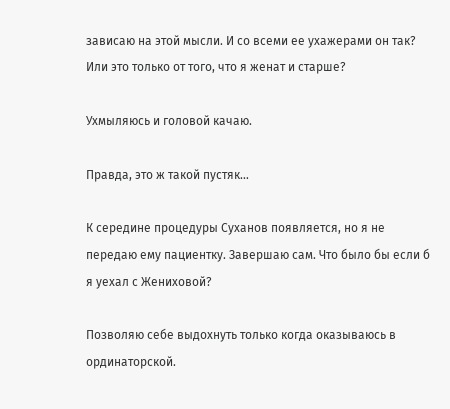зависаю на этой мысли. И со всеми ее ухажерами он так? Или это только от того, что я женат и старше?

Ухмыляюсь и головой качаю.

Правда, это ж такой пустяк…

К середине процедуры Суханов появляется, но я не передаю ему пациентку. Завершаю сам. Что было бы если б я уехал с Жениховой?

Позволяю себе выдохнуть только когда оказываюсь в ординаторской.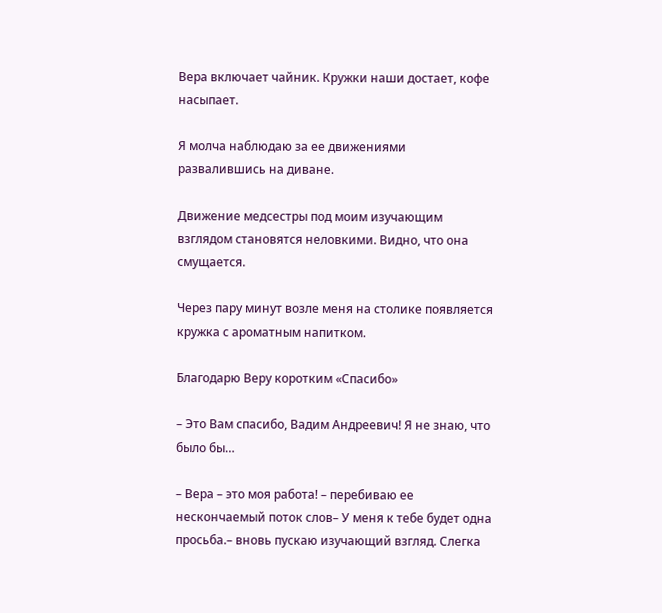Вера включает чайник. Кружки наши достает, кофе насыпает.

Я молча наблюдаю за ее движениями развалившись на диване.

Движение медсестры под моим изучающим взглядом становятся неловкими. Видно, что она смущается.

Через пару минут возле меня на столике появляется кружка с ароматным напитком.

Благодарю Веру коротким «Спасибо»

– Это Вам спасибо, Вадим Андреевич! Я не знаю, что было бы…

– Вера – это моя работа! – перебиваю ее нескончаемый поток слов– У меня к тебе будет одна просьба.– вновь пускаю изучающий взгляд. Слегка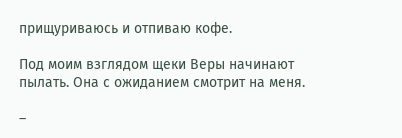прищуриваюсь и отпиваю кофе.

Под моим взглядом щеки Веры начинают пылать. Она с ожиданием смотрит на меня.

–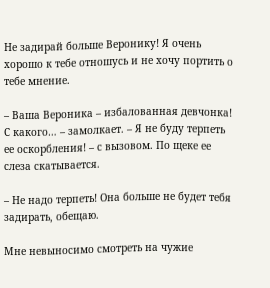Не задирай больше Веронику! Я очень хорошо к тебе отношусь и не хочу портить о тебе мнение.

– Ваша Вероника – избалованная девчонка! С какого… – замолкает. – Я не буду терпеть ее оскорбления! – с вызовом. По щеке ее слеза скатывается.

– Не надо терпеть! Она больше не будет тебя задирать, обещаю.

Мне невыносимо смотреть на чужие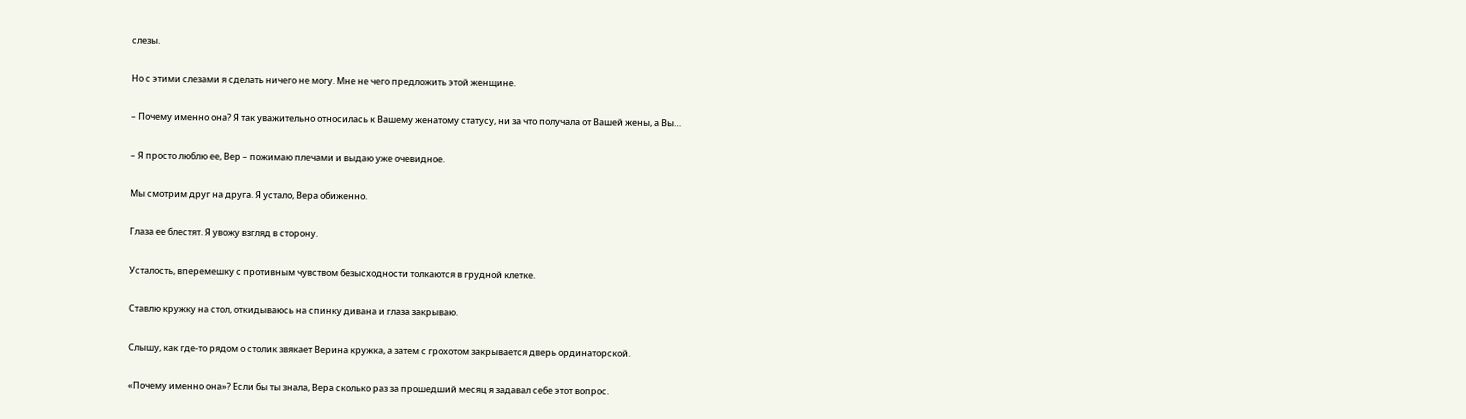слезы.

Но с этими слезами я сделать ничего не могу. Мне не чего предложить этой женщине.

– Почему именно она? Я так уважительно относилась к Вашему женатому статусу, ни за что получала от Вашей жены, а Вы…

– Я просто люблю ее, Вер – пожимаю плечами и выдаю уже очевидное.

Мы смотрим друг на друга. Я устало, Вера обиженно.

Глаза ее блестят. Я увожу взгляд в сторону.

Усталость, вперемешку с противным чувством безысходности толкаются в грудной клетке.

Ставлю кружку на стол, откидываюсь на спинку дивана и глаза закрываю.

Слышу, как где-то рядом о столик звякает Верина кружка, а затем с грохотом закрывается дверь ординаторской.

«Почему именно она»? Если бы ты знала, Вера сколько раз за прошедший месяц я задавал себе этот вопрос.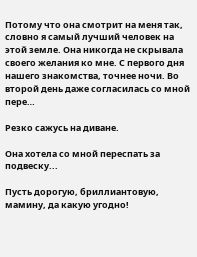Потому что она смотрит на меня так, словно я самый лучший человек на этой земле. Она никогда не скрывала своего желания ко мне. С первого дня нашего знакомства, точнее ночи. Во второй день даже согласилась со мной пере…

Резко сажусь на диване.

Она хотела со мной переспать за подвеску...

Пусть дорогую, бриллиантовую, мамину, да какую угодно!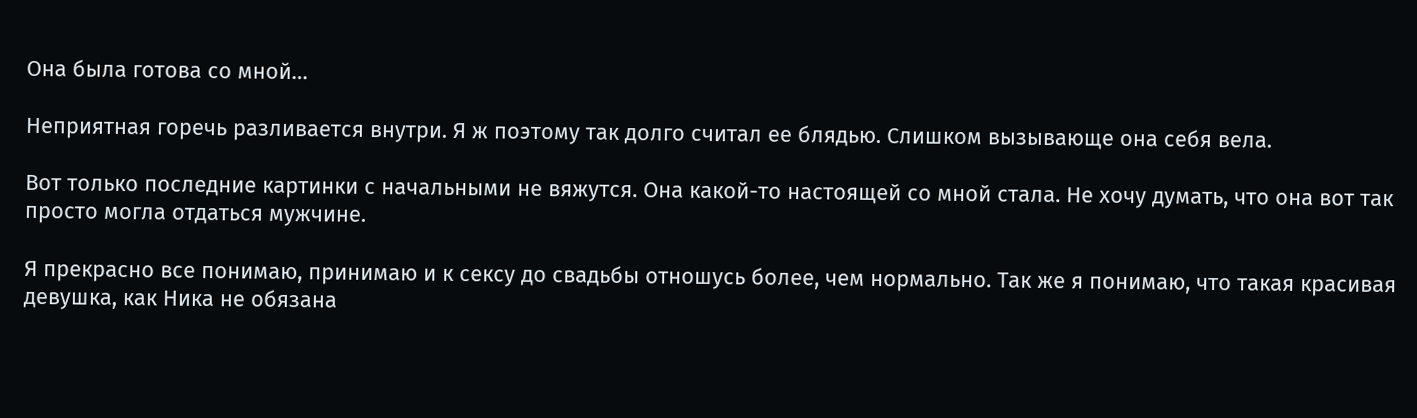Она была готова со мной…

Неприятная горечь разливается внутри. Я ж поэтому так долго считал ее блядью. Слишком вызывающе она себя вела.

Вот только последние картинки с начальными не вяжутся. Она какой-то настоящей со мной стала. Не хочу думать, что она вот так просто могла отдаться мужчине.

Я прекрасно все понимаю, принимаю и к сексу до свадьбы отношусь более, чем нормально. Так же я понимаю, что такая красивая девушка, как Ника не обязана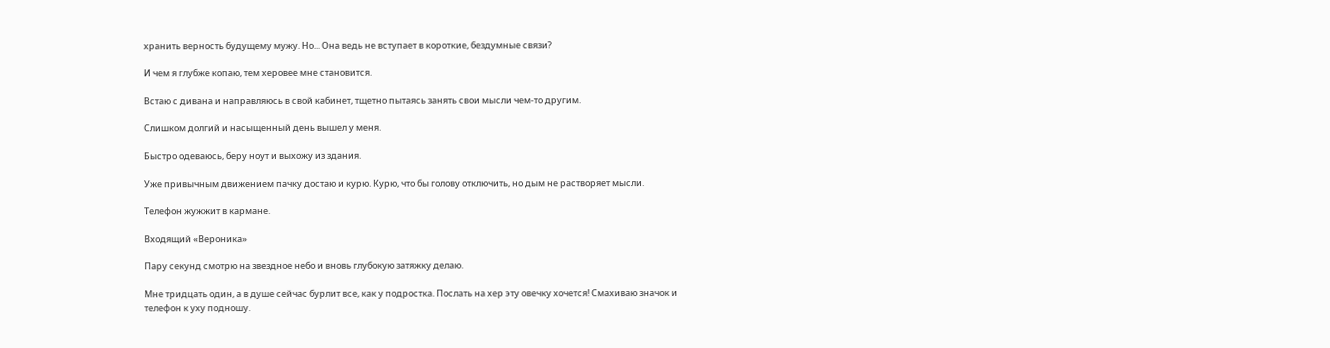хранить верность будущему мужу. Но... Она ведь не вступает в короткие, бездумные связи?

И чем я глубже копаю, тем херовее мне становится.

Встаю с дивана и направляюсь в свой кабинет, тщетно пытаясь занять свои мысли чем-то другим.

Слишком долгий и насыщенный день вышел у меня.

Быстро одеваюсь, беру ноут и выхожу из здания.

Уже привычным движением пачку достаю и курю. Курю, что бы голову отключить, но дым не растворяет мысли.

Телефон жужжит в кармане.

Входящий «Вероника»

Пару секунд смотрю на звездное небо и вновь глубокую затяжку делаю.

Мне тридцать один, а в душе сейчас бурлит все, как у подростка. Послать на хер эту овечку хочется! Смахиваю значок и телефон к уху подношу.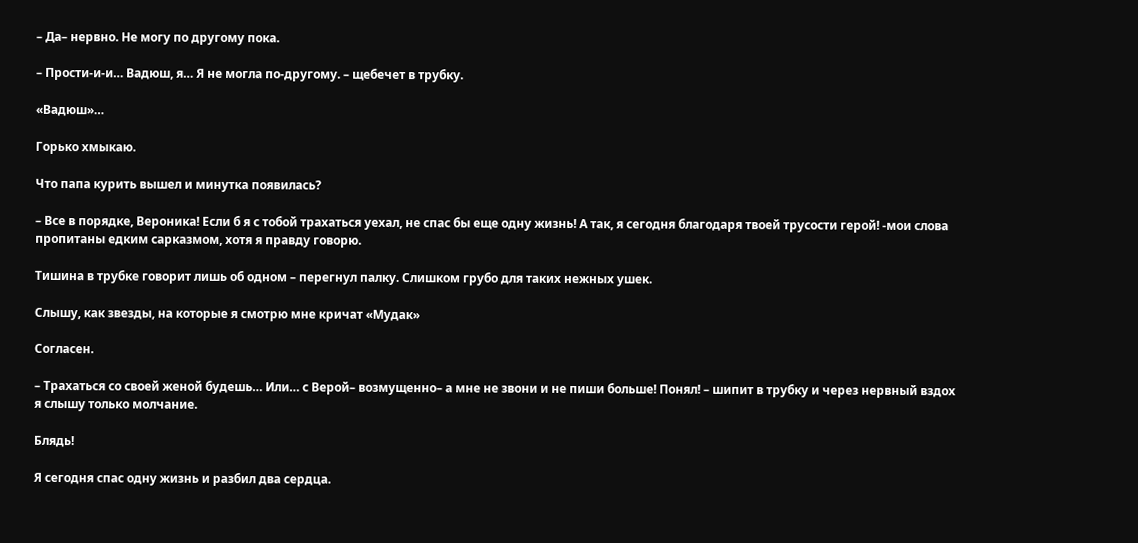– Да– нервно. Не могу по другому пока.

– Прости-и-и… Вадюш, я… Я не могла по-другому. – щебечет в трубку.

«Вадюш»…

Горько хмыкаю.

Что папа курить вышел и минутка появилась?

– Все в порядке, Вероника! Если б я с тобой трахаться уехал, не спас бы еще одну жизнь! А так, я сегодня благодаря твоей трусости герой! -мои слова пропитаны едким сарказмом, хотя я правду говорю.

Тишина в трубке говорит лишь об одном – перегнул палку. Слишком грубо для таких нежных ушек.

Слышу, как звезды, на которые я смотрю мне кричат «Мудак»

Согласен.

– Трахаться со своей женой будешь… Или… с Верой– возмущенно– а мне не звони и не пиши больше! Понял! – шипит в трубку и через нервный вздох я слышу только молчание.

Блядь!

Я сегодня спас одну жизнь и разбил два сердца.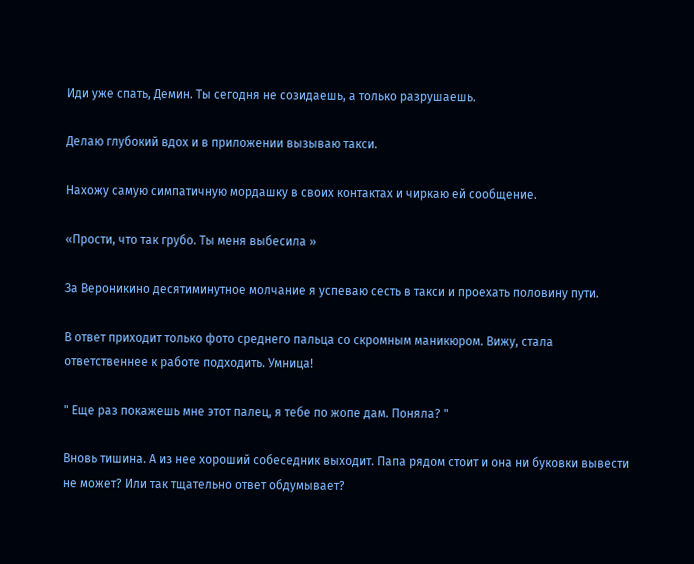Иди уже спать, Демин. Ты сегодня не созидаешь, а только разрушаешь.

Делаю глубокий вдох и в приложении вызываю такси.

Нахожу самую симпатичную мордашку в своих контактах и чиркаю ей сообщение.

«Прости, что так грубо. Ты меня выбесила »

За Вероникино десятиминутное молчание я успеваю сесть в такси и проехать половину пути.

В ответ приходит только фото среднего пальца со скромным маникюром. Вижу, стала ответственнее к работе подходить. Умница!

" Еще раз покажешь мне этот палец, я тебе по жопе дам. Поняла? "

Вновь тишина. А из нее хороший собеседник выходит. Папа рядом стоит и она ни буковки вывести не может? Или так тщательно ответ обдумывает?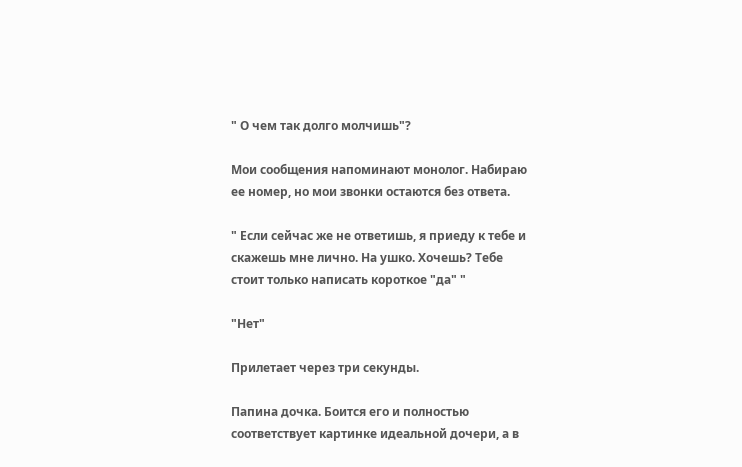" О чем так долго молчишь"?

Мои сообщения напоминают монолог. Набираю ее номер, но мои звонки остаются без ответа.

" Если сейчас же не ответишь, я приеду к тебе и скажешь мне лично. На ушко. Хочешь? Тебе стоит только написать короткое "да" "

"Нет"

Прилетает через три секунды.

Папина дочка. Боится его и полностью соответствует картинке идеальной дочери, а в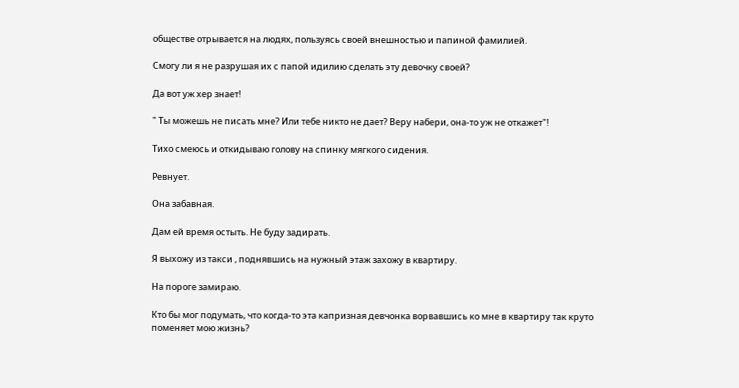обществе отрывается на людях, пользуясь своей внешностью и папиной фамилией.

Смогу ли я не разрушая их с папой идилию сделать эту девочку своей?

Да вот уж хер знает!

" Ты можешь не писать мне? Или тебе никто не дает? Веру набери, она-то уж не откажет"!

Тихо смеюсь и откидываю голову на спинку мягкого сидения.

Ревнует.

Она забавная.

Дам ей время остыть. Не буду задирать.

Я выхожу из такси , поднявшись на нужный этаж захожу в квартиру.

На пороге замираю.

Кто бы мог подумать, что когда-то эта капризная девчонка ворвавшись ко мне в квартиру так круто поменяет мою жизнь?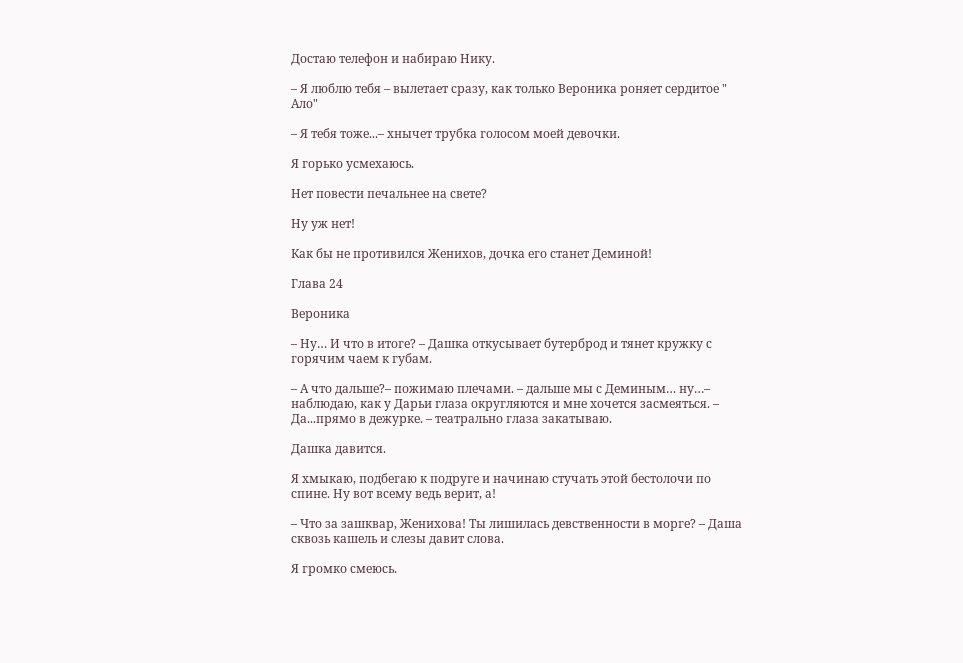Достаю телефон и набираю Нику.

– Я люблю тебя – вылетает сразу, как только Вероника роняет сердитое " Ало"

– Я тебя тоже...– хнычет трубка голосом моей девочки.

Я горько усмехаюсь.

Нет повести печальнее на свете?

Ну уж нет!

Как бы не противился Женихов, дочка его станет Деминой!

Глава 24

Вероника

– Ну… И что в итоге? – Дашка откусывает бутерброд и тянет кружку с горячим чаем к губам.

– А что дальше?– пожимаю плечами. – дальше мы с Деминым… ну…– наблюдаю, как у Дарьи глаза округляются и мне хочется засмеяться. – Да...прямо в дежурке. – театрально глаза закатываю.

Дашка давится.

Я хмыкаю, подбегаю к подруге и начинаю стучать этой бестолочи по спине. Ну вот всему ведь верит, а!

– Что за зашквар, Женихова! Ты лишилась девственности в морге? – Даша сквозь кашель и слезы давит слова.

Я громко смеюсь.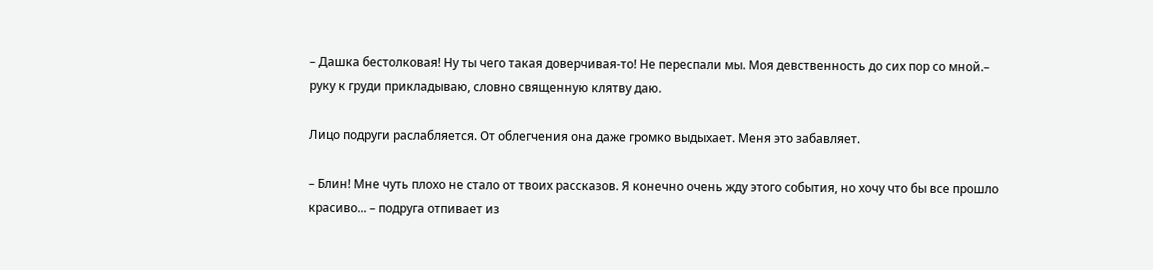– Дашка бестолковая! Ну ты чего такая доверчивая-то! Не переспали мы. Моя девственность до сих пор со мной.– руку к груди прикладываю, словно священную клятву даю.

Лицо подруги раслабляется. От облегчения она даже громко выдыхает. Меня это забавляет.

– Блин! Мне чуть плохо не стало от твоих рассказов. Я конечно очень жду этого события, но хочу что бы все прошло красиво... – подруга отпивает из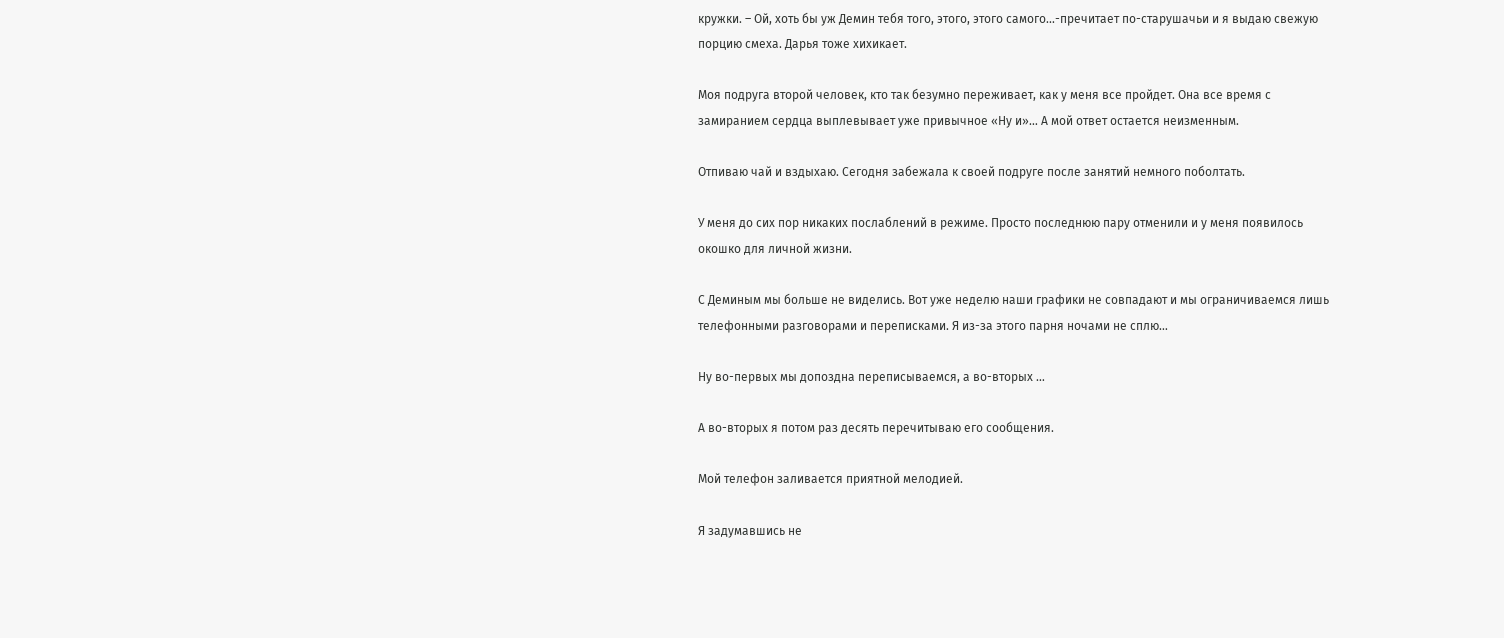кружки. – Ой, хоть бы уж Демин тебя того, этого, этого самого...-пречитает по-старушачьи и я выдаю свежую порцию смеха. Дарья тоже хихикает.

Моя подруга второй человек, кто так безумно переживает, как у меня все пройдет. Она все время с замиранием сердца выплевывает уже привычное «Ну и»… А мой ответ остается неизменным.

Отпиваю чай и вздыхаю. Сегодня забежала к своей подруге после занятий немного поболтать.

У меня до сих пор никаких послаблений в режиме. Просто последнюю пару отменили и у меня появилось окошко для личной жизни.

С Деминым мы больше не виделись. Вот уже неделю наши графики не совпадают и мы ограничиваемся лишь телефонными разговорами и переписками. Я из-за этого парня ночами не сплю…

Ну во-первых мы допоздна переписываемся, а во-вторых …

А во-вторых я потом раз десять перечитываю его сообщения.

Мой телефон заливается приятной мелодией.

Я задумавшись не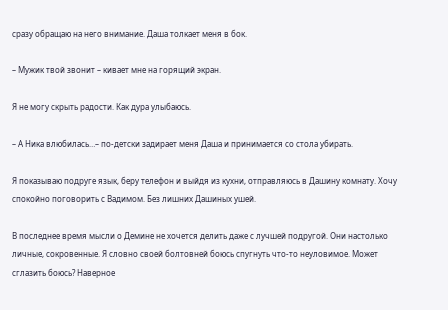сразу обращаю на него внимание. Даша толкает меня в бок.

– Мужик твой звонит – кивает мне на горящий экран.

Я не могу скрыть радости. Как дура улыбаюсь.

– А Ника влюбилась…– по-детски задирает меня Даша и принимается со стола убирать.

Я показываю подруге язык, беру телефон и выйдя из кухни, отправляюсь в Дашину комнату. Хочу спокойно поговорить с Вадимом. Без лишних Дашиных ушей.

В последнее время мысли о Демине не хочется делить даже с лучшей подругой. Они настолько личные, сокровенные. Я словно своей болтовней боюсь спугнуть что-то неуловимое. Может сглазить боюсь? Наверное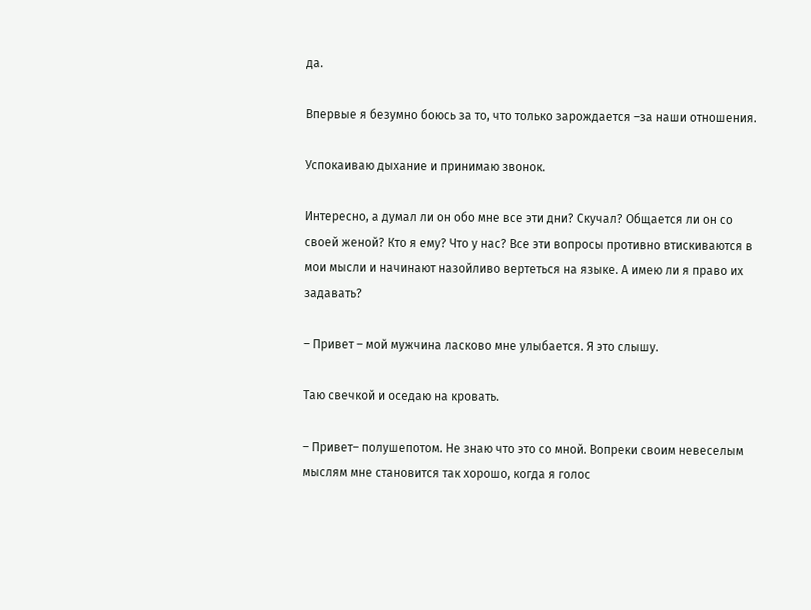да.

Впервые я безумно боюсь за то, что только зарождается –за наши отношения.

Успокаиваю дыхание и принимаю звонок.

Интересно, а думал ли он обо мне все эти дни? Скучал? Общается ли он со своей женой? Кто я ему? Что у нас? Все эти вопросы противно втискиваются в мои мысли и начинают назойливо вертеться на языке. А имею ли я право их задавать?

– Привет – мой мужчина ласково мне улыбается. Я это слышу.

Таю свечкой и оседаю на кровать.

– Привет– полушепотом. Не знаю что это со мной. Вопреки своим невеселым мыслям мне становится так хорошо, когда я голос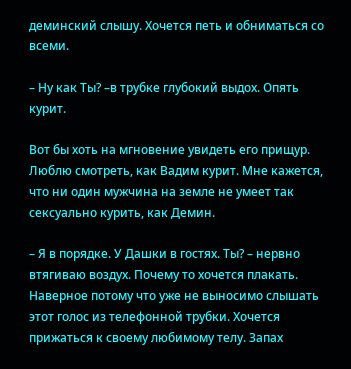деминский слышу. Хочется петь и обниматься со всеми.

– Ну как Ты? –в трубке глубокий выдох. Опять курит.

Вот бы хоть на мгновение увидеть его прищур. Люблю смотреть, как Вадим курит. Мне кажется, что ни один мужчина на земле не умеет так сексуально курить, как Демин.

– Я в порядке. У Дашки в гостях. Ты? – нервно втягиваю воздух. Почему то хочется плакать. Наверное потому что уже не выносимо слышать этот голос из телефонной трубки. Хочется прижаться к своему любимому телу. Запах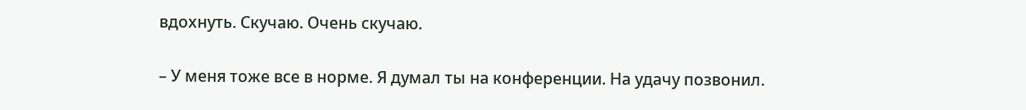вдохнуть. Скучаю. Очень скучаю.

– У меня тоже все в норме. Я думал ты на конференции. На удачу позвонил.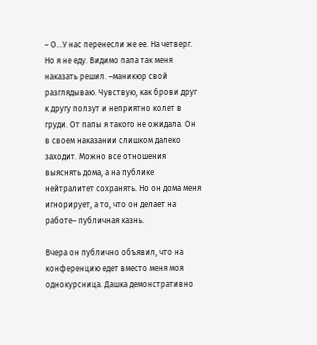– О…У нас перенесли же ее. На четверг. Но я не еду. Видимо папа так меня наказать решил. –маникюр свой разглядываю. Чувствую, как брови друг к другу ползут и неприятно колет в груди. От папы я такого не ожидала. Он в своем наказании слишком далеко заходит. Можно все отношения выяснять дома, а на публике нейтралитет сохранять. Но он дома меня игнорирует, а то, что он делает на работе– публичная казнь.

Вчера он публично объявил, что на конференцию едет вместо меня моя однокурсница. Дашка демонстративно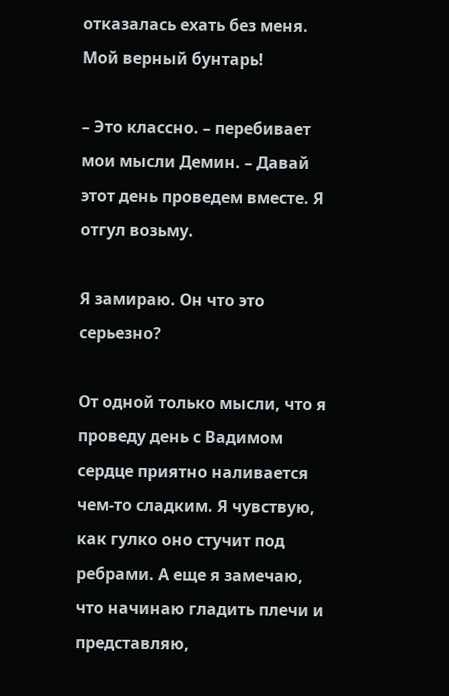отказалась ехать без меня. Мой верный бунтарь!

– Это классно. – перебивает мои мысли Демин. – Давай этот день проведем вместе. Я отгул возьму.

Я замираю. Он что это серьезно?

От одной только мысли, что я проведу день с Вадимом сердце приятно наливается чем-то сладким. Я чувствую, как гулко оно стучит под ребрами. А еще я замечаю, что начинаю гладить плечи и представляю,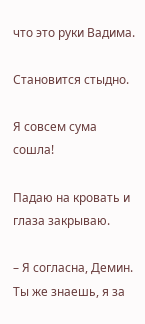что это руки Вадима.

Становится стыдно.

Я совсем сума сошла!

Падаю на кровать и глаза закрываю.

– Я согласна, Демин. Ты же знаешь, я за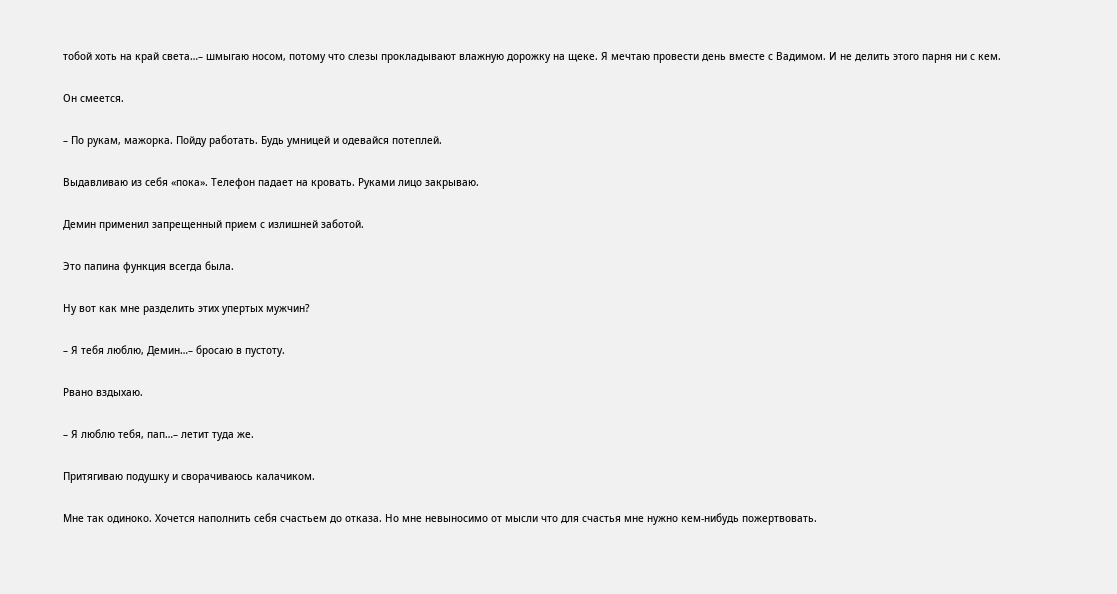тобой хоть на край света…– шмыгаю носом, потому что слезы прокладывают влажную дорожку на щеке. Я мечтаю провести день вместе с Вадимом. И не делить этого парня ни с кем.

Он смеется.

– По рукам, мажорка. Пойду работать. Будь умницей и одевайся потеплей.

Выдавливаю из себя «пока». Телефон падает на кровать. Руками лицо закрываю.

Демин применил запрещенный прием с излишней заботой.

Это папина функция всегда была.

Ну вот как мне разделить этих упертых мужчин?

– Я тебя люблю, Демин…– бросаю в пустоту.

Рвано вздыхаю.

– Я люблю тебя, пап…– летит туда же.

Притягиваю подушку и сворачиваюсь калачиком.

Мне так одиноко. Хочется наполнить себя счастьем до отказа. Но мне невыносимо от мысли что для счастья мне нужно кем-нибудь пожертвовать.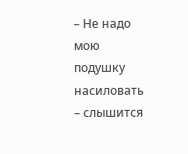– Не надо мою подушку насиловать – слышится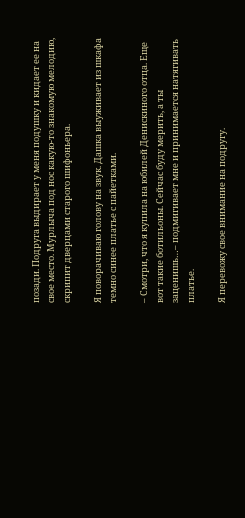позади. Подруга выдирает у меня подушку и кидает ее на свое место. Мурлыча под нос какую-то знакомую мелодию, скрипит дверцами старого шифоньера.

Я поворачиваю голову на звук. Дашка выуживает из шкафа темно синее платье с пайетками.

– Смотри, что я купила на юбилей Денискиного отца. Еще вот такие ботильоны. Сейчас буду мерить, а ты заценишь…– подмигивает мне и принимается натягивать платье.

Я перевожу свое внимание на подругу.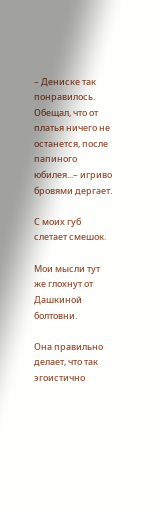– Дениске так понравилось. Обещал, что от платья ничего не останется, после папиного юбилея...– игриво бровями дергает.

С моих губ слетает смешок.

Мои мысли тут же глохнут от Дашкиной болтовни.

Она правильно делает, что так эгоистично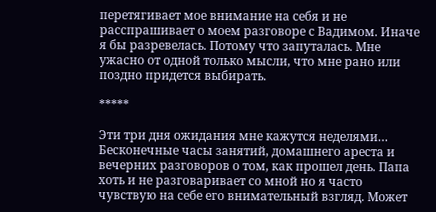перетягивает мое внимание на себя и не расспрашивает о моем разговоре с Вадимом. Иначе я бы разревелась. Потому что запуталась. Мне ужасно от одной только мысли, что мне рано или поздно придется выбирать.

*****

Эти три дня ожидания мне кажутся неделями… Бесконечные часы занятий, домашнего ареста и вечерних разговоров о том, как прошел день. Папа хоть и не разговаривает со мной но я часто чувствую на себе его внимательный взгляд. Может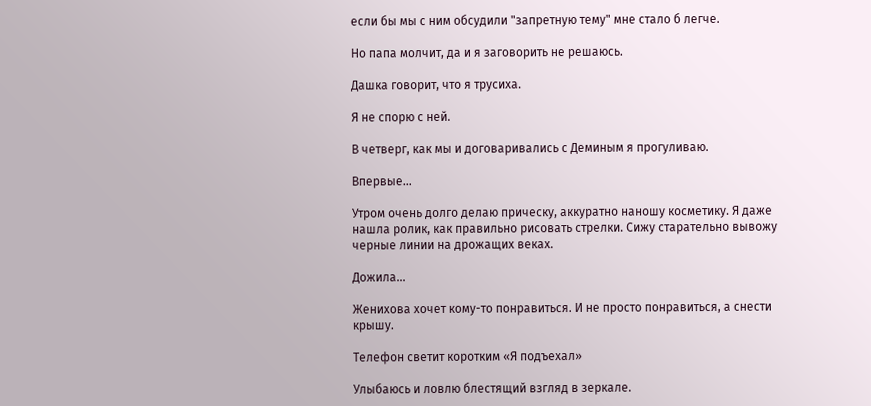если бы мы с ним обсудили "запретную тему" мне стало б легче.

Но папа молчит, да и я заговорить не решаюсь.

Дашка говорит, что я трусиха.

Я не спорю с ней.

В четверг, как мы и договаривались с Деминым я прогуливаю.

Впервые…

Утром очень долго делаю прическу, аккуратно наношу косметику. Я даже нашла ролик, как правильно рисовать стрелки. Сижу старательно вывожу черные линии на дрожащих веках.

Дожила...

Женихова хочет кому-то понравиться. И не просто понравиться, а снести крышу.

Телефон светит коротким «Я подъехал»

Улыбаюсь и ловлю блестящий взгляд в зеркале.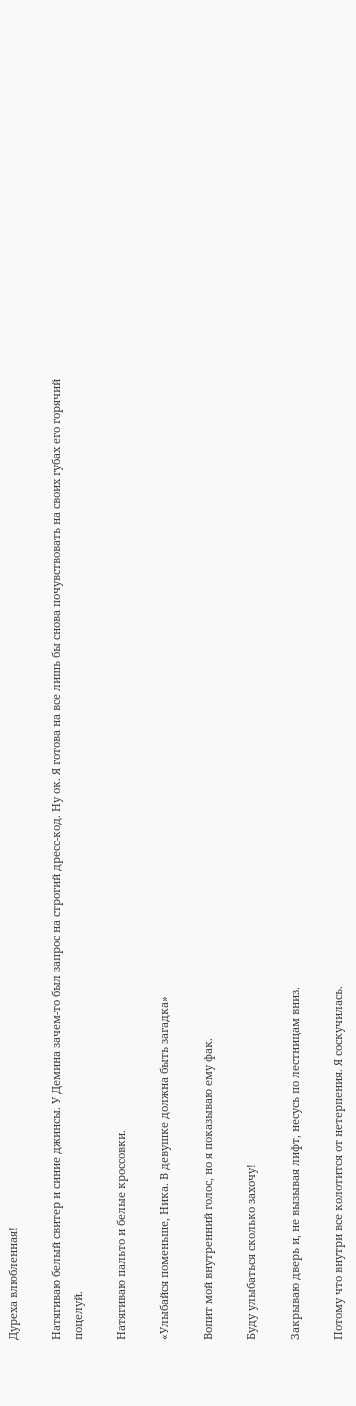Дуреха влюбленная!

Натягиваю белый свитер и синие джинсы. У Демина зачем-то был запрос на строгий дресс-код. Ну ок. Я готова на все лишь бы снова почувствовать на своих губах его горячий поцелуй.

Натягиваю пальто и белые кроссовки.

«Улыбайся поменьше, Ника. В девушке должна быть загадка»

Вопит мой внутренний голос, но я показываю ему фак.

Буду улыбаться сколько захочу!

Закрываю дверь и, не вызывая лифт, несусь по лестницам вниз.

Потому что внутри все колотится от нетерпения. Я соскучилась.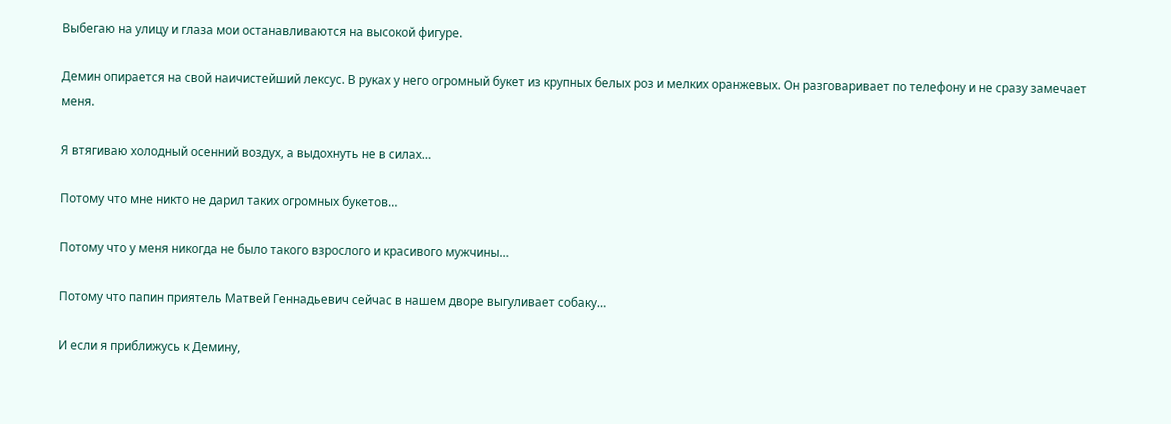Выбегаю на улицу и глаза мои останавливаются на высокой фигуре.

Демин опирается на свой наичистейший лексус. В руках у него огромный букет из крупных белых роз и мелких оранжевых. Он разговаривает по телефону и не сразу замечает меня.

Я втягиваю холодный осенний воздух, а выдохнуть не в силах…

Потому что мне никто не дарил таких огромных букетов…

Потому что у меня никогда не было такого взрослого и красивого мужчины…

Потому что папин приятель Матвей Геннадьевич сейчас в нашем дворе выгуливает собаку…

И если я приближусь к Демину,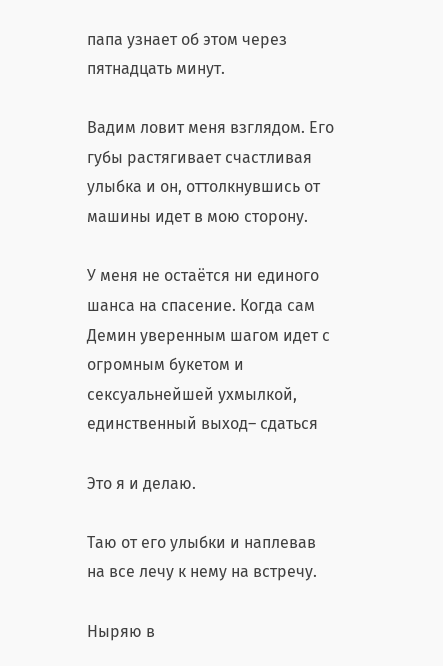папа узнает об этом через пятнадцать минут.

Вадим ловит меня взглядом. Его губы растягивает счастливая улыбка и он, оттолкнувшись от машины идет в мою сторону.

У меня не остаётся ни единого шанса на спасение. Когда сам Демин уверенным шагом идет с огромным букетом и сексуальнейшей ухмылкой, единственный выход– сдаться

Это я и делаю.

Таю от его улыбки и наплевав на все лечу к нему на встречу.

Ныряю в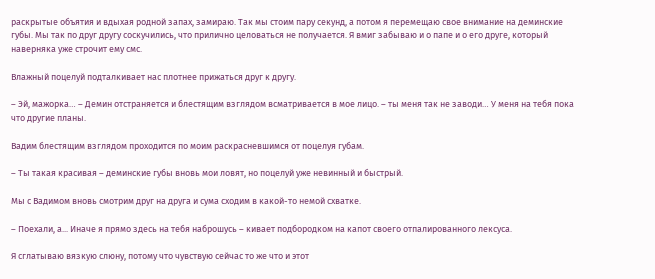раскрытые объятия и вдыхая родной запах, замираю. Так мы стоим пару секунд, а потом я перемещаю свое внимание на деминские губы. Мы так по друг другу соскучились, что прилично целоваться не получается. Я вмиг забываю и о папе и о его друге, который наверняка уже строчит ему смс.

Влажный поцелуй подталкивает нас плотнее прижаться друг к другу.

– Эй, мажорка… – Демин отстраняется и блестящим взглядом всматривается в мое лицо. – ты меня так не заводи… У меня на тебя пока что другие планы.

Вадим блестящим взглядом проходится по моим раскрасневшимся от поцелуя губам.

– Ты такая красивая – деминские губы вновь мои ловят, но поцелуй уже невинный и быстрый.

Мы с Вадимом вновь смотрим друг на друга и сума сходим в какой-то немой схватке.

– Поехали, а... Иначе я прямо здесь на тебя наброшусь – кивает подбородком на капот своего отпалированного лексуса.

Я сглатываю вязкую слюну, потому что чувствую сейчас то же что и этот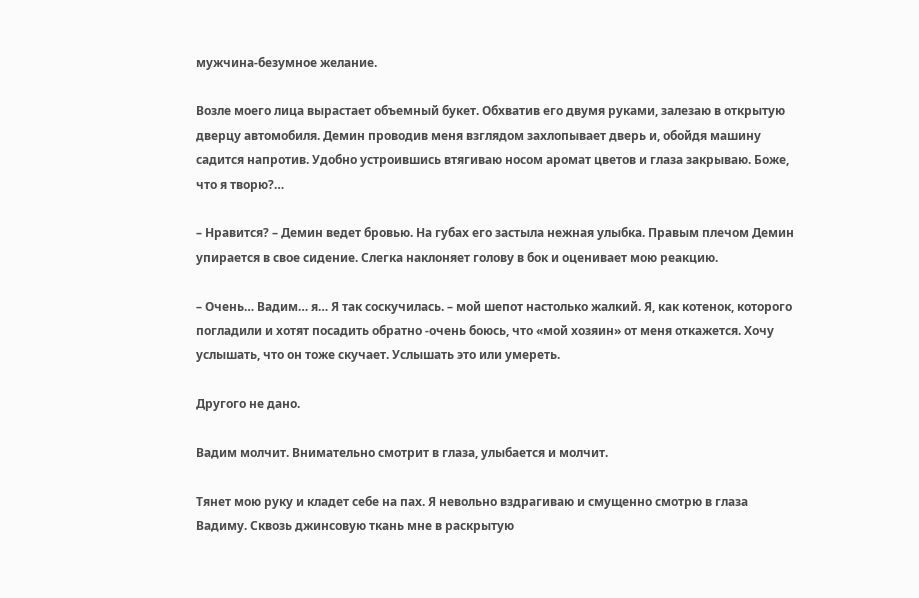мужчина-безумное желание.

Возле моего лица вырастает объемный букет. Обхватив его двумя руками, залезаю в открытую дверцу автомобиля. Демин проводив меня взглядом захлопывает дверь и, обойдя машину садится напротив. Удобно устроившись втягиваю носом аромат цветов и глаза закрываю. Боже, что я творю?…

– Нравится? – Демин ведет бровью. На губах его застыла нежная улыбка. Правым плечом Демин упирается в свое сидение. Слегка наклоняет голову в бок и оценивает мою реакцию.

– Очень… Вадим… я… Я так соскучилась. – мой шепот настолько жалкий. Я, как котенок, которого погладили и хотят посадить обратно -очень боюсь, что «мой хозяин» от меня откажется. Хочу услышать, что он тоже скучает. Услышать это или умереть.

Другого не дано.

Вадим молчит. Внимательно смотрит в глаза, улыбается и молчит.

Тянет мою руку и кладет себе на пах. Я невольно вздрагиваю и смущенно смотрю в глаза Вадиму. Сквозь джинсовую ткань мне в раскрытую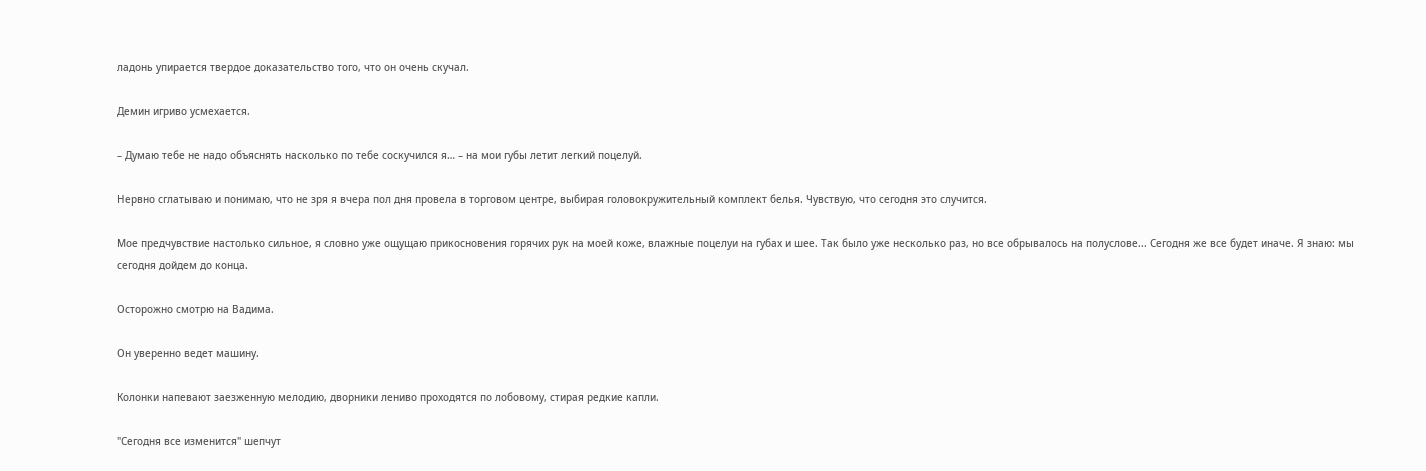ладонь упирается твердое доказательство того, что он очень скучал.

Демин игриво усмехается.

– Думаю тебе не надо объяснять насколько по тебе соскучился я… – на мои губы летит легкий поцелуй.

Нервно сглатываю и понимаю, что не зря я вчера пол дня провела в торговом центре, выбирая головокружительный комплект белья. Чувствую, что сегодня это случится.

Мое предчувствие настолько сильное, я словно уже ощущаю прикосновения горячих рук на моей коже, влажные поцелуи на губах и шее. Так было уже несколько раз, но все обрывалось на полуслове... Сегодня же все будет иначе. Я знаю: мы сегодня дойдем до конца.

Осторожно смотрю на Вадима.

Он уверенно ведет машину.

Колонки напевают заезженную мелодию, дворники лениво проходятся по лобовому, стирая редкие капли.

"Сегодня все изменится" шепчут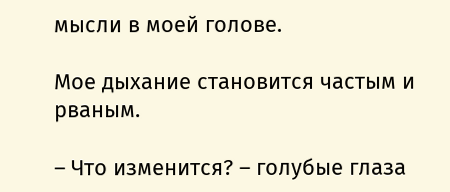мысли в моей голове.

Мое дыхание становится частым и рваным.

– Что изменится? – голубые глаза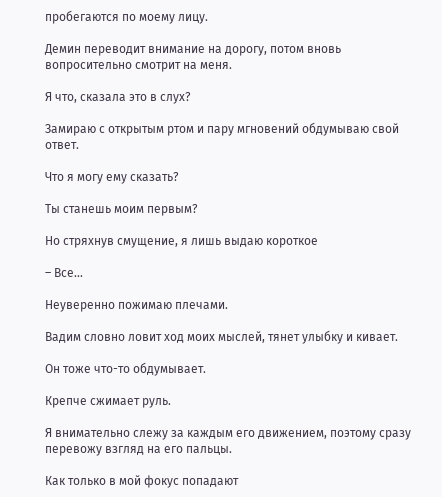пробегаются по моему лицу.

Демин переводит внимание на дорогу, потом вновь вопросительно смотрит на меня.

Я что, сказала это в слух?

Замираю с открытым ртом и пару мгновений обдумываю свой ответ.

Что я могу ему сказать?

Ты станешь моим первым?

Но стряхнув смущение, я лишь выдаю короткое

– Все...

Неуверенно пожимаю плечами.

Вадим словно ловит ход моих мыслей, тянет улыбку и кивает.

Он тоже что-то обдумывает.

Крепче сжимает руль.

Я внимательно слежу за каждым его движением, поэтому сразу перевожу взгляд на его пальцы.

Как только в мой фокус попадают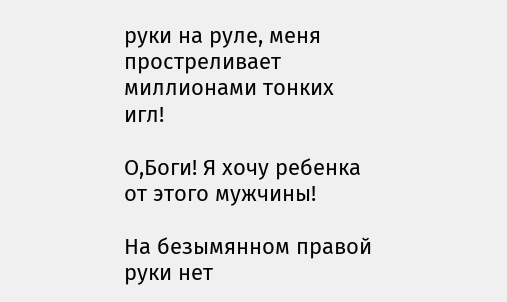руки на руле, меня простреливает миллионами тонких игл!

О,Боги! Я хочу ребенка от этого мужчины!

На безымянном правой руки нет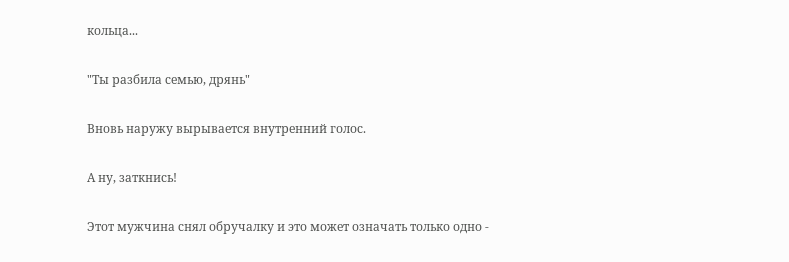кольца...

"Ты разбила семью, дрянь"

Вновь наружу вырывается внутренний голос.

А ну, заткнись!

Этот мужчина снял обручалку и это может означать только одно -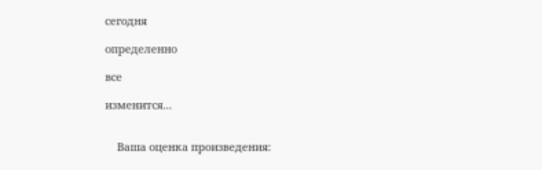сегодня

определенно

все

изменится...


    Ваша оценка произведения: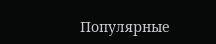Популярные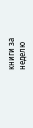книги за неделю